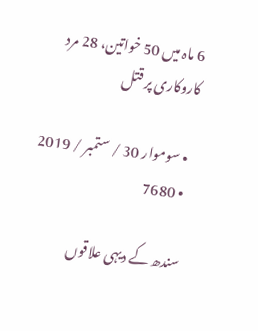6 ماہ میں 50 خواتین، 28 مرد کاروکاری پر قتل

  • سوموار 30 / ستمبر / 2019
  • 7680

سندھ کے دیہی علاقوں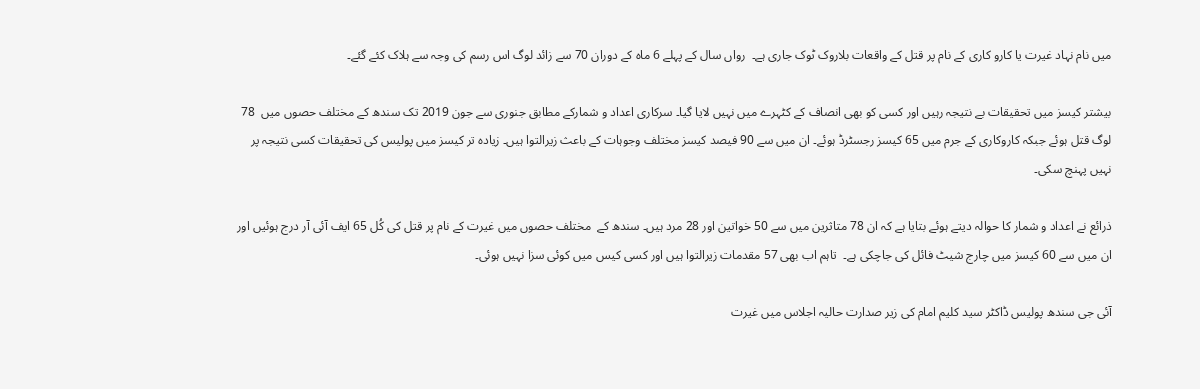میں نام نہاد غیرت یا کارو کاری کے نام پر قتل کے واقعات بلاروک ٹوک جاری ہے۔  رواں سال کے پہلے 6 ماہ کے دوران 70 سے زائد لوگ اس رسم کی وجہ سے ہلاک کئے گئے۔

بیشتر کیسز میں تحقیقات بے نتیجہ رہیں اور کسی کو بھی انصاف کے کٹہرے میں نہیں لایا گیا۔ سرکاری اعداد و شمارکے مطابق جنوری سے جون 2019 تک سندھ کے مختلف حصوں میں  78 لوگ قتل ہوئے جبکہ کاروکاری کے جرم میں 65 کیسز رجسٹرڈ ہوئے۔ ان میں سے 90 فیصد کیسز مختلف وجوہات کے باعث زیرالتوا ہیں۔ زیادہ تر کیسز میں پولیس کی تحقیقات کسی نتیجہ پر نہیں پہنچ سکی۔

ذرائع نے اعداد و شمار کا حوالہ دیتے ہوئے بتایا ہے کہ ان 78 متاثرین میں سے 50 خواتین اور 28 مرد ہیں۔ سندھ کے  مختلف حصوں میں غیرت کے نام پر قتل کی کُل 65 ایف آئی آر درج ہوئیں اور ان میں سے 60 کیسز میں چارج شیٹ فائل کی جاچکی ہے۔  تاہم اب بھی 57 مقدمات زیرالتوا ہیں اور کسی کیس میں کوئی سزا نہیں ہوئی۔

آئی جی سندھ پولیس ڈاکٹر سید کلیم امام کی زیر صدارت حالیہ اجلاس میں غیرت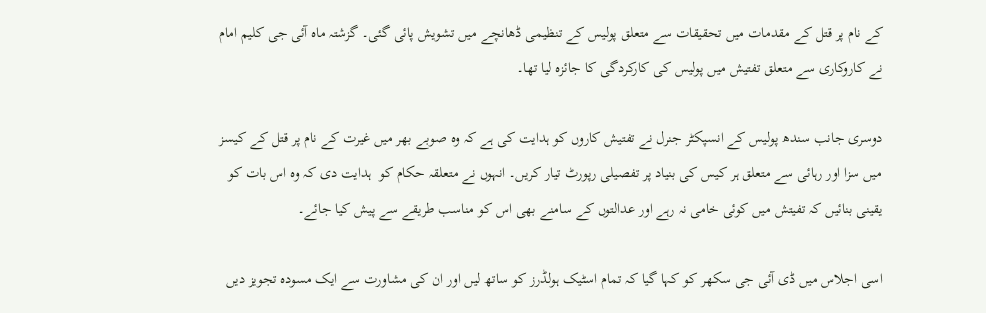کے نام پر قتل کے مقدمات میں تحقیقات سے متعلق پولیس کے تنظیمی ڈھانچے میں تشویش پائی گئی۔ گزشتہ ماہ آئی جی کلیم امام نے کاروکاری سے متعلق تفتیش میں پولیس کی کارکردگی کا جائزہ لیا تھا۔

دوسری جانب سندھ پولیس کے انسپکٹر جنرل نے تفتیش کاروں کو ہدایت کی ہے کہ وہ صوبے بھر میں غیرت کے نام پر قتل کے کیسز میں سزا اور رہائی سے متعلق ہر کیس کی بنیاد پر تفصیلی رپورٹ تیار کریں۔ انہوں نے متعلقہ حکام کو  ہدایت دی کہ وہ اس بات کو یقینی بنائیں کہ تفیتش میں کوئی خامی نہ رہے اور عدالتوں کے سامنے بھی اس کو مناسب طریقے سے پیش کیا جائے۔

اسی اجلاس میں ڈی آئی جی سکھر کو کہا گیا کہ تمام اسٹیک ہولڈرز کو ساتھ لیں اور ان کی مشاورت سے ایک مسودہ تجویز دیں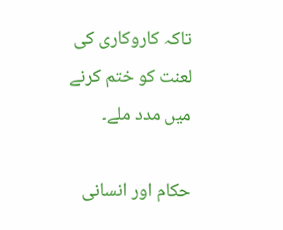تاکہ کاروکاری کی لعنت کو ختم کرنے میں مدد ملے۔

حکام اور انسانی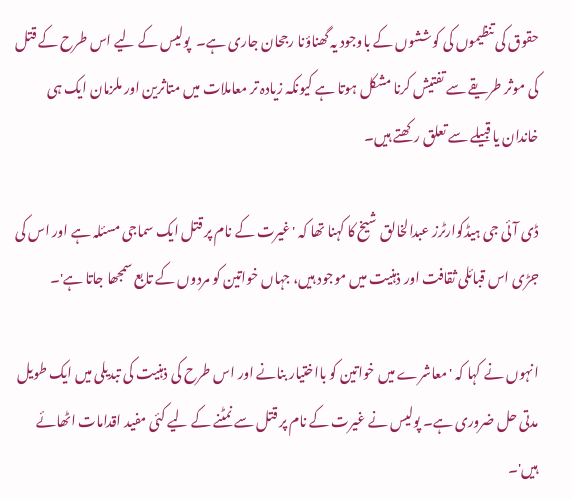حقوق کی تنظیموں کی کوششوں کے باوجود یہ گھناؤنا رجحان جاری ہے۔  پولیس کے لیے اس طرح کے قتل کی موثر طریقے سے تفتیش کرنا مشکل ہوتا ہے کیونکہ زیادہ تر معاملات میں متاثرین اور ملزمان ایک ہی خاندان یا قبیلے سے تعلق رکھتے ہیں۔

ڈی آئی جی ہیڈکوارٹرز عبدالخالق شیخ کا کہنا تھا کہ 'غیرت کے نام پر قتل ایک سماجی مسئلہ ہے اور اس کی جڑی اس قبائلی ثقافت اور ذہنیت میں موجود ہیں، جہاں خواتین کو مردوں کے تابع سمجھا جاتا ہے'۔

انہوں نے کہا کہ 'معاشرے میں خواتین کو بااختیار بنانے اور اس طرح کی ذہنیت کی تبدیلی میں ایک طویل مدتی حل ضروری ہے۔ پولیس نے غیرت کے نام پر قتل سے نمٹنے کے لیے کئی مفید اقدامات اٹھائے ہیں'۔